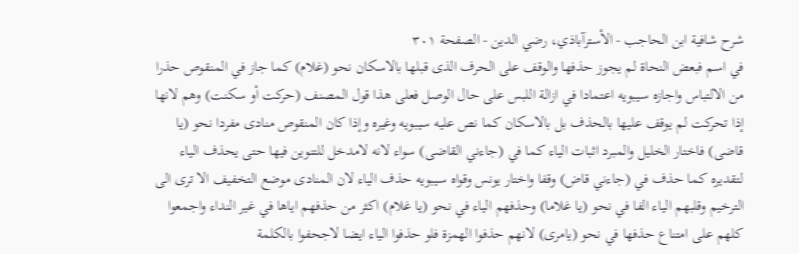شرح شافية ابن الحاجب - الأسترآباذي، رضي الدين - الصفحة ٣٠١
في اسم فبعض النحاة لم يجوز حذفها والوقف على الحرف الذى قبلها بالاسكان نحو (غلام) كما جاز في المنقوص حذرا من الالتباس واجازه سيبويه اعتمادا في ازالة اللبس على حال الوصل فعلى هذا قول المصنف (حركت أو سكنت) وهم لانها إذا تحركت لم يوقف عليها بالحذف بل بالاسكان كما نص عليه سيبويه وغيره وإذا كان المنقوص منادى مفردا نحو (يا قاضى) فاختار الخليل والمبرد اثبات الياء كما في (جاءني القاضى) سواء لانه لامدخل للتنوين فيها حتى يحذف الياء لتقديره كما حذف في (جاءني قاض) وقفا واختار يونس وقواه سيبويه حذف الياء لان المنادى موضع التخفيف الا ترى الى الترخيم وقلبهم الياء الفا في نحو (يا غلاما) وحذفهم الياء في نحو (يا غلام) اكثر من حذفهم اياها في غير النداء واجمعوا كلهم على امتناع حذفها في نحو (يامرى) لانهم حذفوا الهمزة فلو حذفوا الياء ايضا لاجحفوا بالكلمة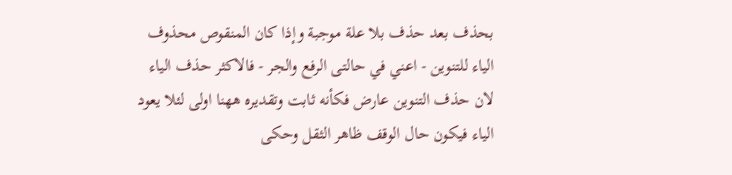بحذف بعد حذف بلا علة موجبة وإذا كان المنقوص محذوف الياء للتنوين - اعني في حالتى الرفع والجر - فالاكثر حذف الياء لان حذف التنوين عارض فكأنه ثابت وتقديره ههنا اولى لئلا يعود الياء فيكون حال الوقف ظاهر الثقل وحكى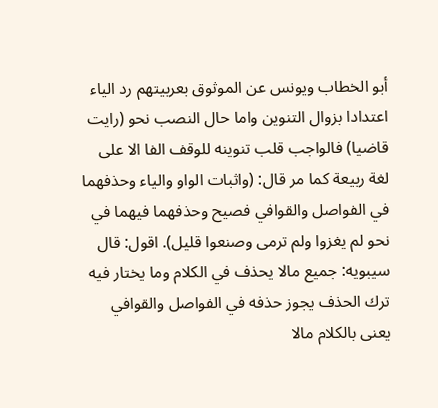أبو الخطاب ويونس عن الموثوق بعربيتهم رد الياء اعتدادا بزوال التنوين واما حال النصب نحو (رايت قاضيا) فالواجب قلب تنوينه للوقف الفا الا على لغة ربيعة كما مر قال: (واثبات الواو والياء وحذفهما في الفواصل والقوافي فصيح وحذفهما فيهما في نحو لم يغزوا ولم ترمى وصنعوا قليل). اقول: قال سيبويه: جميع مالا يحذف في الكلام وما يختار فيه ترك الحذف يجوز حذفه في الفواصل والقوافي يعنى بالكلام مالا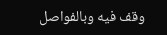وقف فيه وبالفواصل